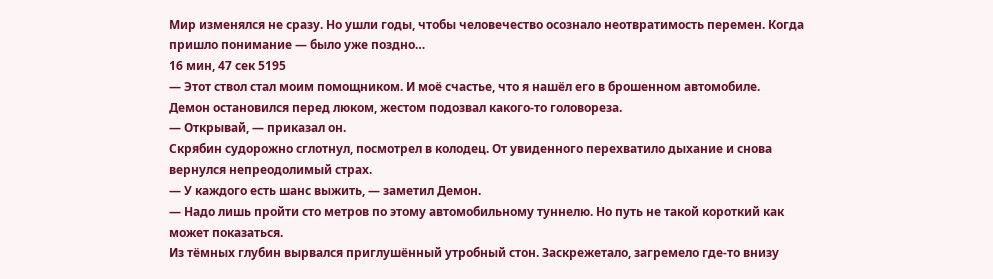Мир изменялся не сразу. Но ушли годы, чтобы человечество осознало неотвратимость перемен. Когда пришло понимание — было уже поздно…
16 мин, 47 сек 5195
— Этот ствол стал моим помощником. И моё счастье, что я нашёл его в брошенном автомобиле.
Демон остановился перед люком, жестом подозвал какого-то головореза.
— Открывай, — приказал он.
Скрябин судорожно сглотнул, посмотрел в колодец. От увиденного перехватило дыхание и снова вернулся непреодолимый страх.
— У каждого есть шанс выжить, — заметил Демон.
— Надо лишь пройти сто метров по этому автомобильному туннелю. Но путь не такой короткий как может показаться.
Из тёмных глубин вырвался приглушённый утробный стон. Заскрежетало, загремело где-то внизу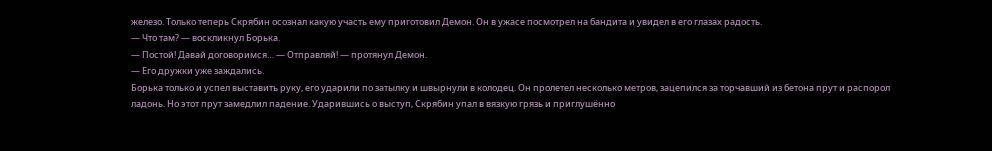железо. Только теперь Скрябин осознал какую участь ему приготовил Демон. Он в ужасе посмотрел на бандита и увидел в его глазах радость.
— Что там? — воскликнул Борька.
— Постой! Давай договоримся… — Отправляй! — протянул Демон.
— Его дружки уже заждались.
Борька только и успел выставить руку, его ударили по затылку и швырнули в колодец. Он пролетел несколько метров, зацепился за торчавший из бетона прут и распорол ладонь. Но этот прут замедлил падение. Ударившись о выступ, Скрябин упал в вязкую грязь и приглушённо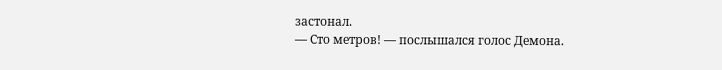застонал.
— Сто метров! — послышался голос Демона.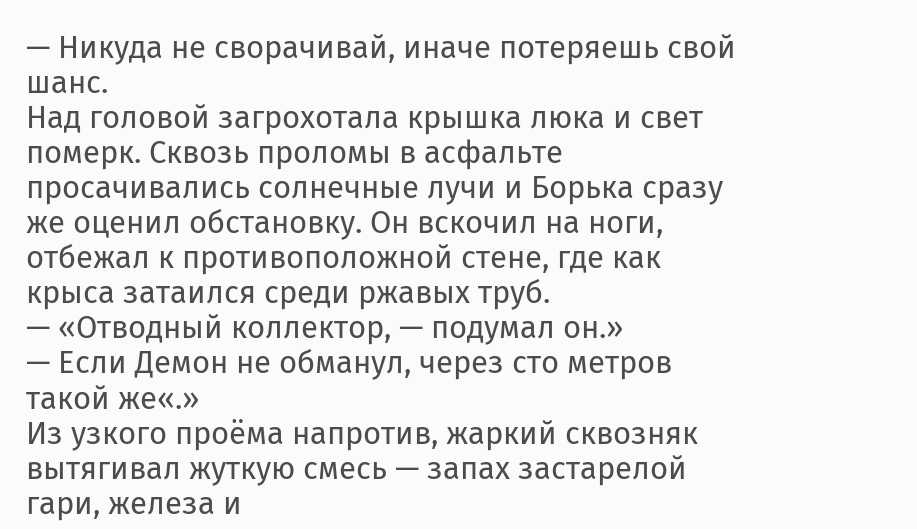— Никуда не сворачивай, иначе потеряешь свой шанс.
Над головой загрохотала крышка люка и свет померк. Сквозь проломы в асфальте просачивались солнечные лучи и Борька сразу же оценил обстановку. Он вскочил на ноги, отбежал к противоположной стене, где как крыса затаился среди ржавых труб.
— «Отводный коллектор, — подумал он.»
— Если Демон не обманул, через сто метров такой же«.»
Из узкого проёма напротив, жаркий сквозняк вытягивал жуткую смесь — запах застарелой гари, железа и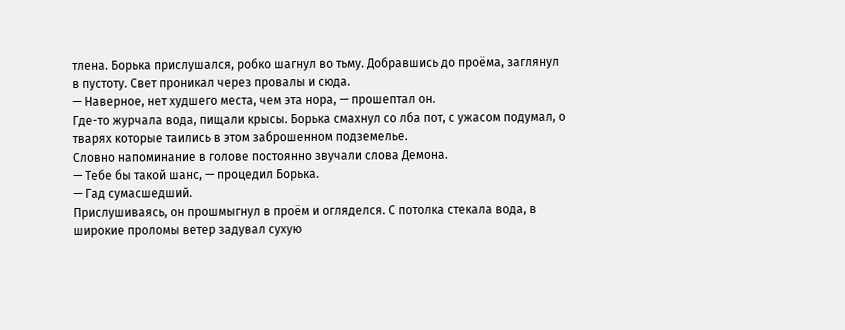тлена. Борька прислушался, робко шагнул во тьму. Добравшись до проёма, заглянул в пустоту. Свет проникал через провалы и сюда.
— Наверное, нет худшего места, чем эта нора, — прошептал он.
Где-то журчала вода, пищали крысы. Борька смахнул со лба пот, с ужасом подумал, о тварях которые таились в этом заброшенном подземелье.
Словно напоминание в голове постоянно звучали слова Демона.
— Тебе бы такой шанс, — процедил Борька.
— Гад сумасшедший.
Прислушиваясь, он прошмыгнул в проём и огляделся. С потолка стекала вода, в широкие проломы ветер задувал сухую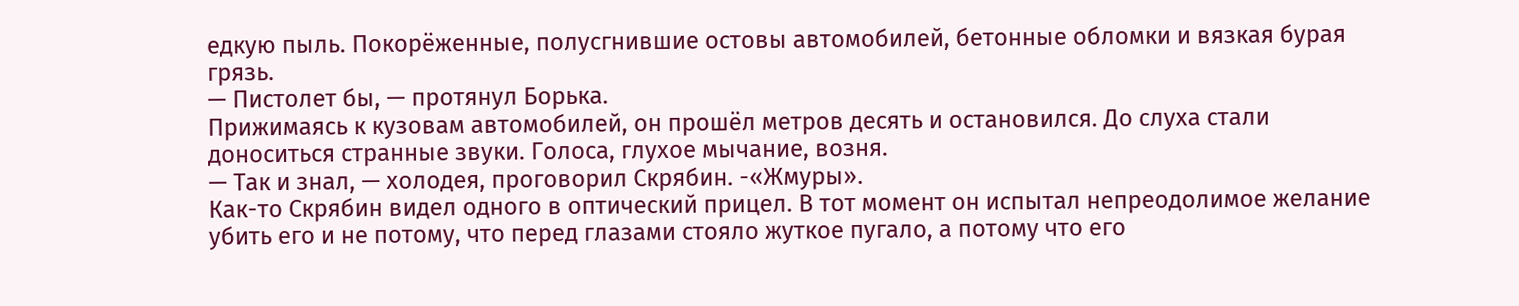едкую пыль. Покорёженные, полусгнившие остовы автомобилей, бетонные обломки и вязкая бурая грязь.
— Пистолет бы, — протянул Борька.
Прижимаясь к кузовам автомобилей, он прошёл метров десять и остановился. До слуха стали доноситься странные звуки. Голоса, глухое мычание, возня.
— Так и знал, — холодея, проговорил Скрябин. -«Жмуры».
Как-то Скрябин видел одного в оптический прицел. В тот момент он испытал непреодолимое желание убить его и не потому, что перед глазами стояло жуткое пугало, а потому что его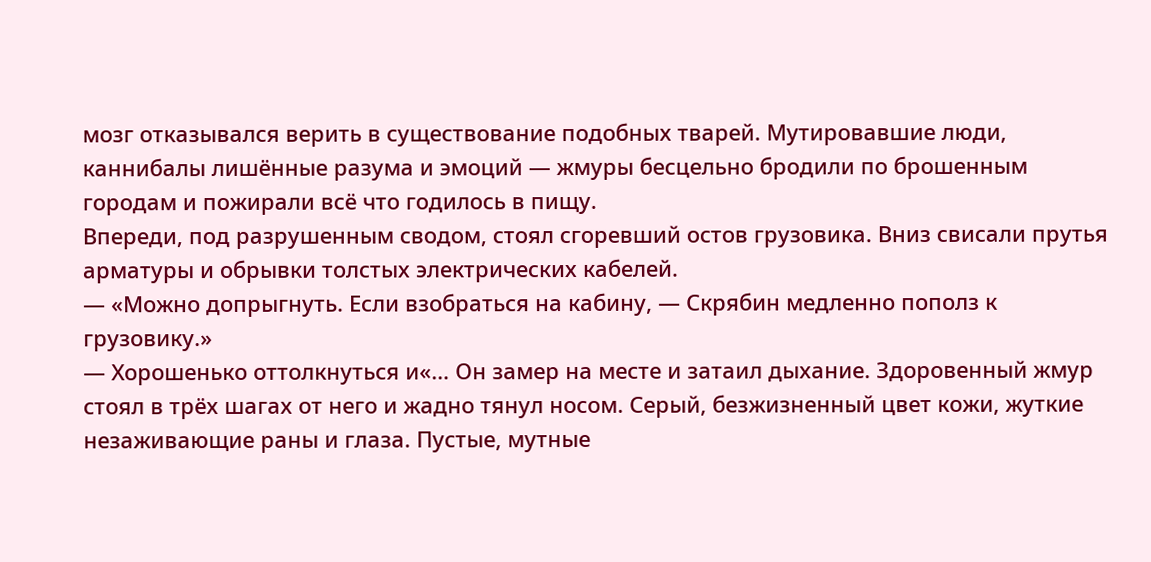мозг отказывался верить в существование подобных тварей. Мутировавшие люди, каннибалы лишённые разума и эмоций — жмуры бесцельно бродили по брошенным городам и пожирали всё что годилось в пищу.
Впереди, под разрушенным сводом, стоял сгоревший остов грузовика. Вниз свисали прутья арматуры и обрывки толстых электрических кабелей.
— «Можно допрыгнуть. Если взобраться на кабину, — Скрябин медленно пополз к грузовику.»
— Хорошенько оттолкнуться и«… Он замер на месте и затаил дыхание. Здоровенный жмур стоял в трёх шагах от него и жадно тянул носом. Серый, безжизненный цвет кожи, жуткие незаживающие раны и глаза. Пустые, мутные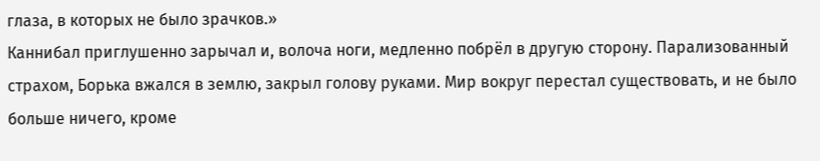глаза, в которых не было зрачков.»
Каннибал приглушенно зарычал и, волоча ноги, медленно побрёл в другую сторону. Парализованный страхом, Борька вжался в землю, закрыл голову руками. Мир вокруг перестал существовать, и не было больше ничего, кроме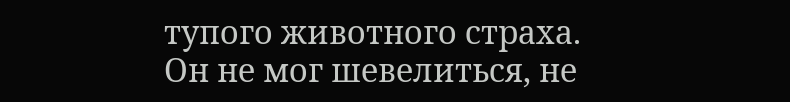тупого животного страха. Он не мог шевелиться, не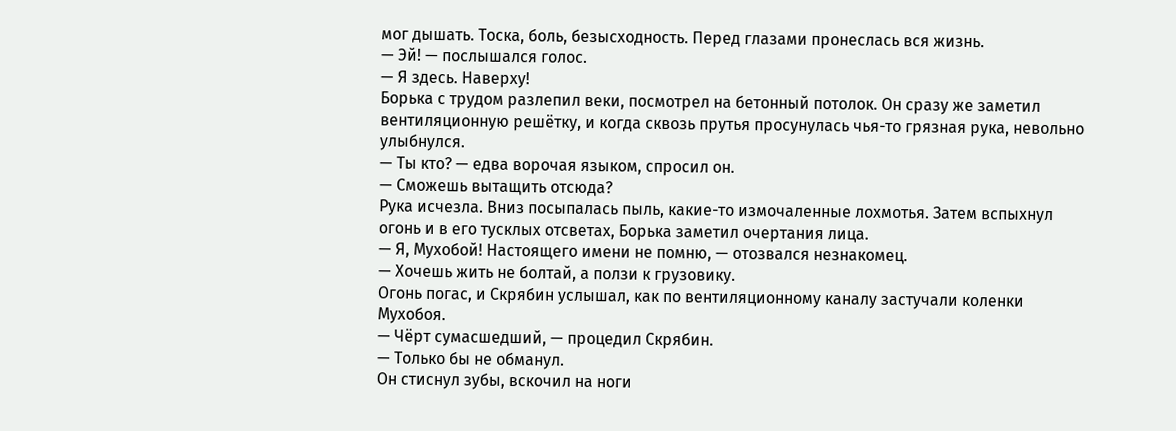мог дышать. Тоска, боль, безысходность. Перед глазами пронеслась вся жизнь.
— Эй! — послышался голос.
— Я здесь. Наверху!
Борька с трудом разлепил веки, посмотрел на бетонный потолок. Он сразу же заметил вентиляционную решётку, и когда сквозь прутья просунулась чья-то грязная рука, невольно улыбнулся.
— Ты кто? — едва ворочая языком, спросил он.
— Сможешь вытащить отсюда?
Рука исчезла. Вниз посыпалась пыль, какие-то измочаленные лохмотья. Затем вспыхнул огонь и в его тусклых отсветах, Борька заметил очертания лица.
— Я, Мухобой! Настоящего имени не помню, — отозвался незнакомец.
— Хочешь жить не болтай, а ползи к грузовику.
Огонь погас, и Скрябин услышал, как по вентиляционному каналу застучали коленки Мухобоя.
— Чёрт сумасшедший, — процедил Скрябин.
— Только бы не обманул.
Он стиснул зубы, вскочил на ноги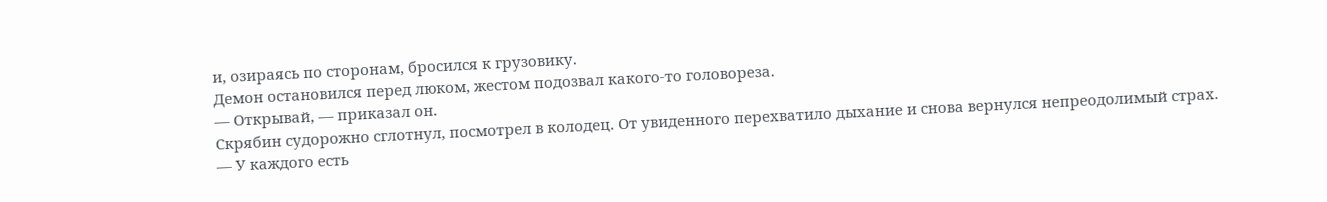и, озираясь по сторонам, бросился к грузовику.
Демон остановился перед люком, жестом подозвал какого-то головореза.
— Открывай, — приказал он.
Скрябин судорожно сглотнул, посмотрел в колодец. От увиденного перехватило дыхание и снова вернулся непреодолимый страх.
— У каждого есть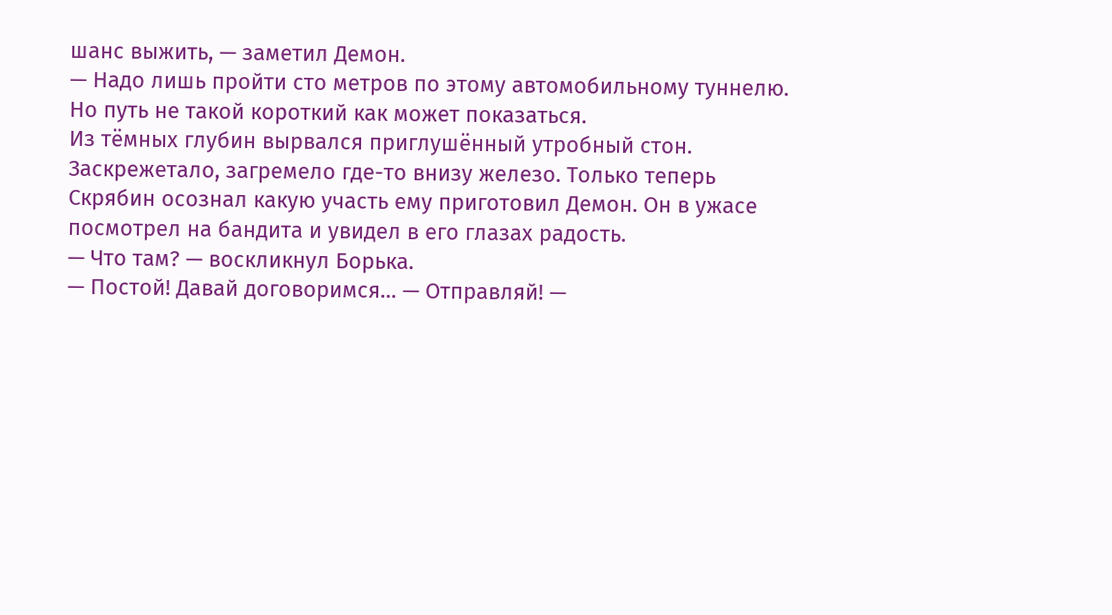шанс выжить, — заметил Демон.
— Надо лишь пройти сто метров по этому автомобильному туннелю. Но путь не такой короткий как может показаться.
Из тёмных глубин вырвался приглушённый утробный стон. Заскрежетало, загремело где-то внизу железо. Только теперь Скрябин осознал какую участь ему приготовил Демон. Он в ужасе посмотрел на бандита и увидел в его глазах радость.
— Что там? — воскликнул Борька.
— Постой! Давай договоримся… — Отправляй! —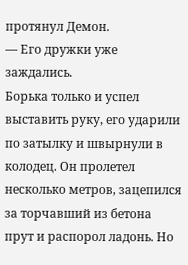протянул Демон.
— Его дружки уже заждались.
Борька только и успел выставить руку, его ударили по затылку и швырнули в колодец. Он пролетел несколько метров, зацепился за торчавший из бетона прут и распорол ладонь. Но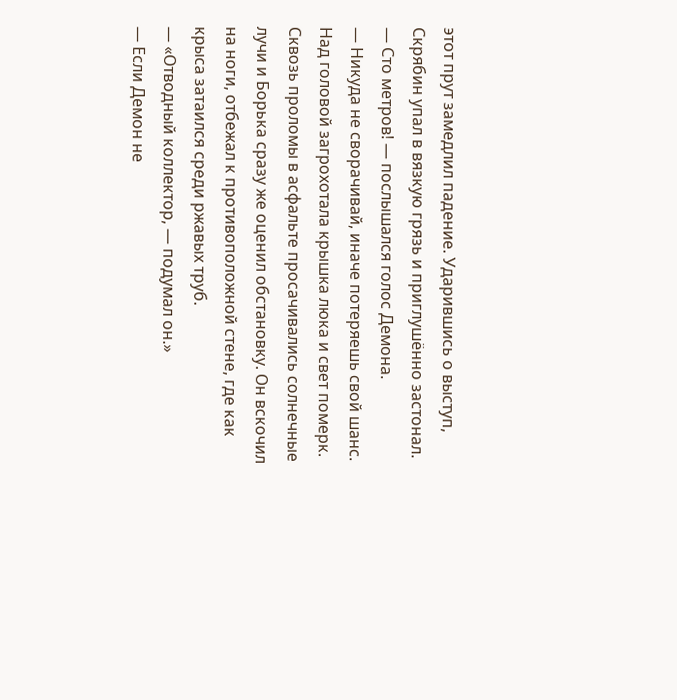этот прут замедлил падение. Ударившись о выступ, Скрябин упал в вязкую грязь и приглушённо застонал.
— Сто метров! — послышался голос Демона.
— Никуда не сворачивай, иначе потеряешь свой шанс.
Над головой загрохотала крышка люка и свет померк. Сквозь проломы в асфальте просачивались солнечные лучи и Борька сразу же оценил обстановку. Он вскочил на ноги, отбежал к противоположной стене, где как крыса затаился среди ржавых труб.
— «Отводный коллектор, — подумал он.»
— Если Демон не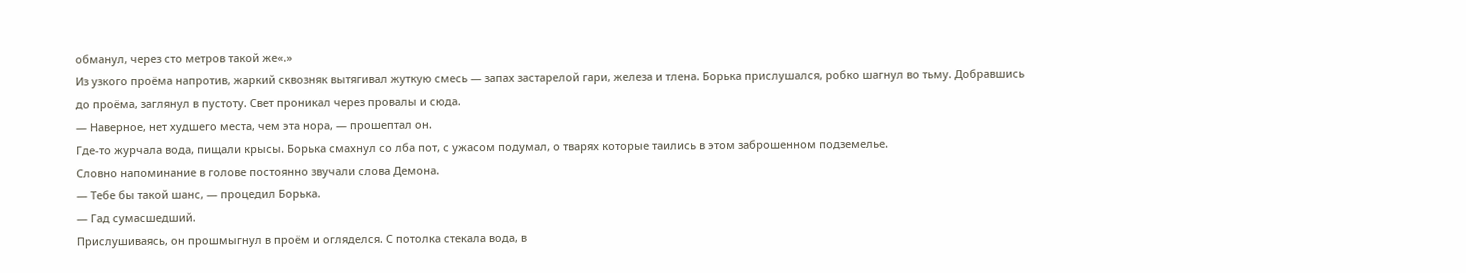обманул, через сто метров такой же«.»
Из узкого проёма напротив, жаркий сквозняк вытягивал жуткую смесь — запах застарелой гари, железа и тлена. Борька прислушался, робко шагнул во тьму. Добравшись до проёма, заглянул в пустоту. Свет проникал через провалы и сюда.
— Наверное, нет худшего места, чем эта нора, — прошептал он.
Где-то журчала вода, пищали крысы. Борька смахнул со лба пот, с ужасом подумал, о тварях которые таились в этом заброшенном подземелье.
Словно напоминание в голове постоянно звучали слова Демона.
— Тебе бы такой шанс, — процедил Борька.
— Гад сумасшедший.
Прислушиваясь, он прошмыгнул в проём и огляделся. С потолка стекала вода, в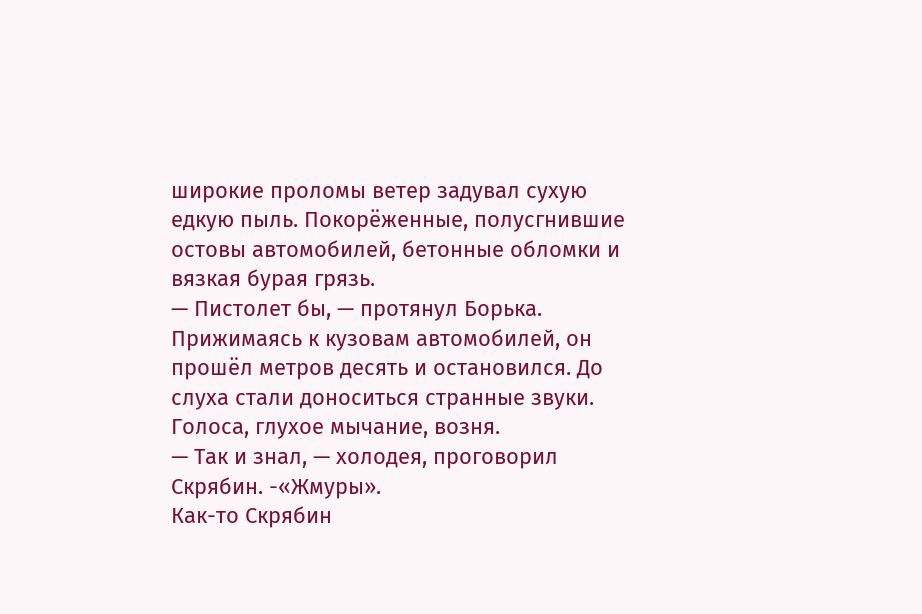широкие проломы ветер задувал сухую едкую пыль. Покорёженные, полусгнившие остовы автомобилей, бетонные обломки и вязкая бурая грязь.
— Пистолет бы, — протянул Борька.
Прижимаясь к кузовам автомобилей, он прошёл метров десять и остановился. До слуха стали доноситься странные звуки. Голоса, глухое мычание, возня.
— Так и знал, — холодея, проговорил Скрябин. -«Жмуры».
Как-то Скрябин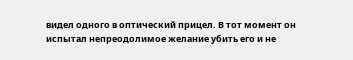видел одного в оптический прицел. В тот момент он испытал непреодолимое желание убить его и не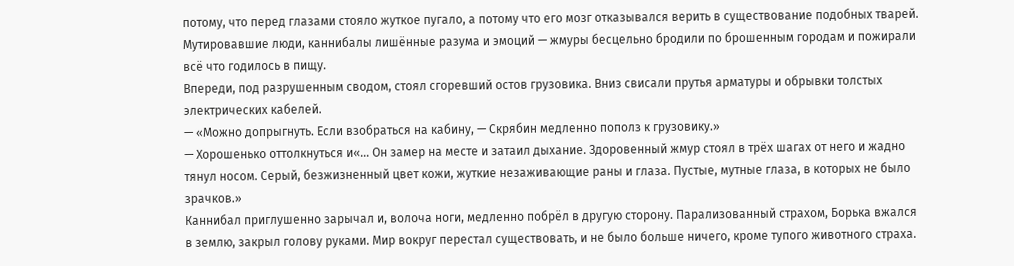потому, что перед глазами стояло жуткое пугало, а потому что его мозг отказывался верить в существование подобных тварей. Мутировавшие люди, каннибалы лишённые разума и эмоций — жмуры бесцельно бродили по брошенным городам и пожирали всё что годилось в пищу.
Впереди, под разрушенным сводом, стоял сгоревший остов грузовика. Вниз свисали прутья арматуры и обрывки толстых электрических кабелей.
— «Можно допрыгнуть. Если взобраться на кабину, — Скрябин медленно пополз к грузовику.»
— Хорошенько оттолкнуться и«… Он замер на месте и затаил дыхание. Здоровенный жмур стоял в трёх шагах от него и жадно тянул носом. Серый, безжизненный цвет кожи, жуткие незаживающие раны и глаза. Пустые, мутные глаза, в которых не было зрачков.»
Каннибал приглушенно зарычал и, волоча ноги, медленно побрёл в другую сторону. Парализованный страхом, Борька вжался в землю, закрыл голову руками. Мир вокруг перестал существовать, и не было больше ничего, кроме тупого животного страха.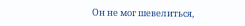Он не мог шевелиться,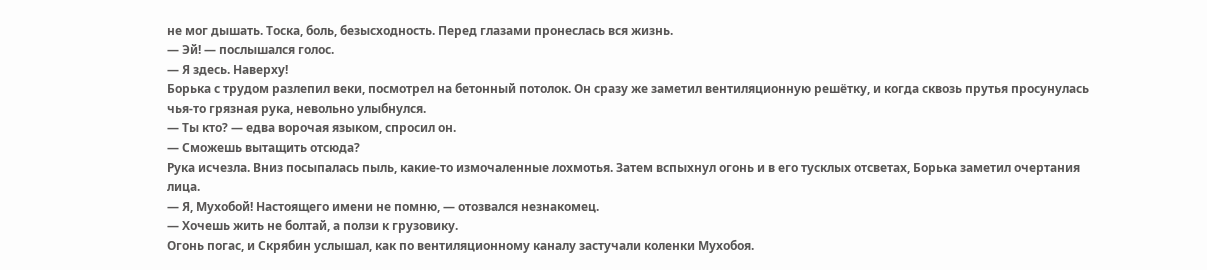не мог дышать. Тоска, боль, безысходность. Перед глазами пронеслась вся жизнь.
— Эй! — послышался голос.
— Я здесь. Наверху!
Борька с трудом разлепил веки, посмотрел на бетонный потолок. Он сразу же заметил вентиляционную решётку, и когда сквозь прутья просунулась чья-то грязная рука, невольно улыбнулся.
— Ты кто? — едва ворочая языком, спросил он.
— Сможешь вытащить отсюда?
Рука исчезла. Вниз посыпалась пыль, какие-то измочаленные лохмотья. Затем вспыхнул огонь и в его тусклых отсветах, Борька заметил очертания лица.
— Я, Мухобой! Настоящего имени не помню, — отозвался незнакомец.
— Хочешь жить не болтай, а ползи к грузовику.
Огонь погас, и Скрябин услышал, как по вентиляционному каналу застучали коленки Мухобоя.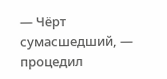— Чёрт сумасшедший, — процедил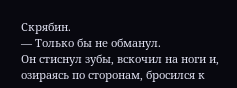Скрябин.
— Только бы не обманул.
Он стиснул зубы, вскочил на ноги и, озираясь по сторонам, бросился к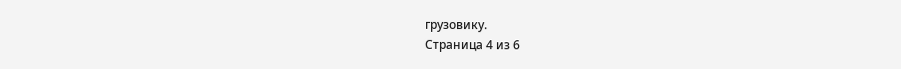грузовику.
Страница 4 из 6